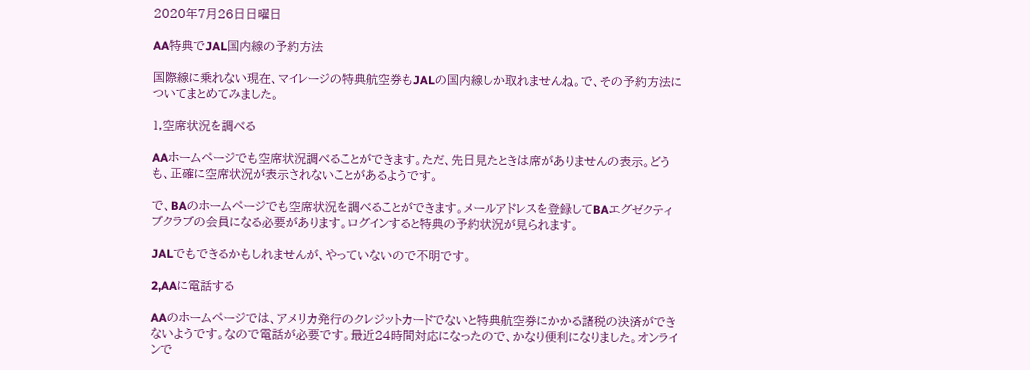2020年7月26日日曜日

AA特典でJAL国内線の予約方法

国際線に乗れない現在、マイレージの特典航空券もJALの国内線しか取れませんね。で、その予約方法についてまとめてみました。

1,空席状況を調べる

AAホームページでも空席状況調べることができます。ただ、先日見たときは席がありませんの表示。どうも、正確に空席状況が表示されないことがあるようです。

で、BAのホームページでも空席状況を調べることができます。メールアドレスを登録してBAエグゼクティブクラブの会員になる必要があります。ログインすると特典の予約状況が見られます。

JALでもできるかもしれませんが、やっていないので不明です。

2,AAに電話する

AAのホームページでは、アメリカ発行のクレジットカードでないと特典航空券にかかる諸税の決済ができないようです。なので電話が必要です。最近24時間対応になったので、かなり便利になりました。オンラインで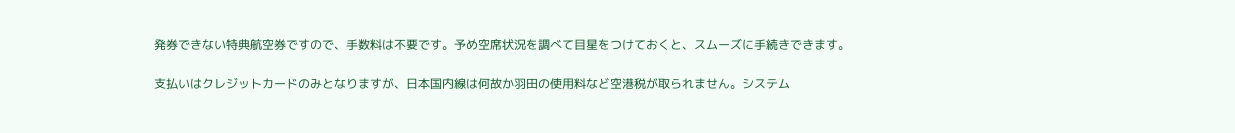発券できない特典航空券ですので、手数料は不要です。予め空席状況を調べて目星をつけておくと、スムーズに手続きできます。

支払いはクレジットカードのみとなりますが、日本国内線は何故か羽田の使用料など空港税が取られません。システム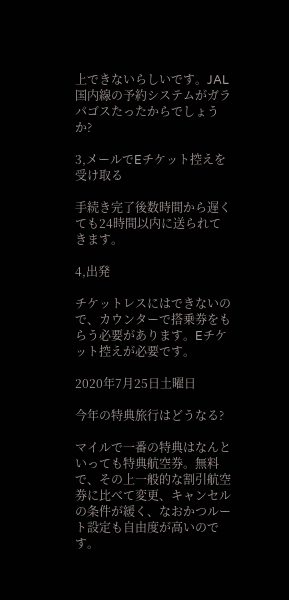上できないらしいです。JAL国内線の予約システムがガラパゴスたったからでしょうか?

3,メールでEチケット控えを受け取る

手続き完了後数時間から遅くても24時間以内に送られてきます。

4,出発

チケットレスにはできないので、カウンターで搭乗券をもらう必要があります。Eチケット控えが必要です。

2020年7月25日土曜日

今年の特典旅行はどうなる?

マイルで一番の特典はなんといっても特典航空券。無料で、その上一般的な割引航空券に比べて変更、キャンセルの条件が緩く、なおかつルート設定も自由度が高いのです。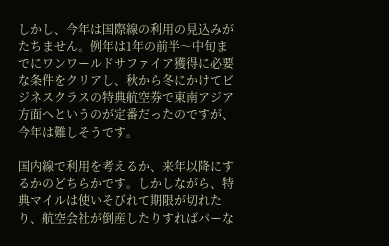しかし、今年は国際線の利用の見込みがたちません。例年は1年の前半〜中旬までにワンワールドサファイア獲得に必要な条件をクリアし、秋から冬にかけてビジネスクラスの特典航空券で東南アジア方面へというのが定番だったのですが、今年は難しそうです。

国内線で利用を考えるか、来年以降にするかのどちらかです。しかしながら、特典マイルは使いそびれて期限が切れたり、航空会社が倒産したりすればパーな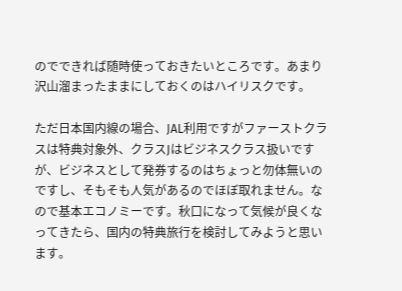のでできれば随時使っておきたいところです。あまり沢山溜まったままにしておくのはハイリスクです。

ただ日本国内線の場合、JAL利用ですがファーストクラスは特典対象外、クラスJはビジネスクラス扱いですが、ビジネスとして発券するのはちょっと勿体無いのですし、そもそも人気があるのでほぼ取れません。なので基本エコノミーです。秋口になって気候が良くなってきたら、国内の特典旅行を検討してみようと思います。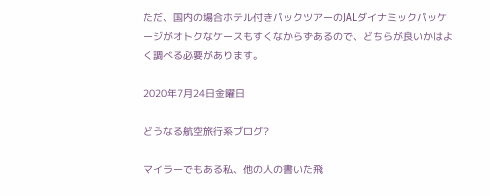ただ、国内の場合ホテル付きパックツアーのJALダイナミックパッケージがオトクなケースもすくなからずあるので、どちらが良いかはよく調べる必要があります。

2020年7月24日金曜日

どうなる航空旅行系ブログ?

マイラーでもある私、他の人の書いた飛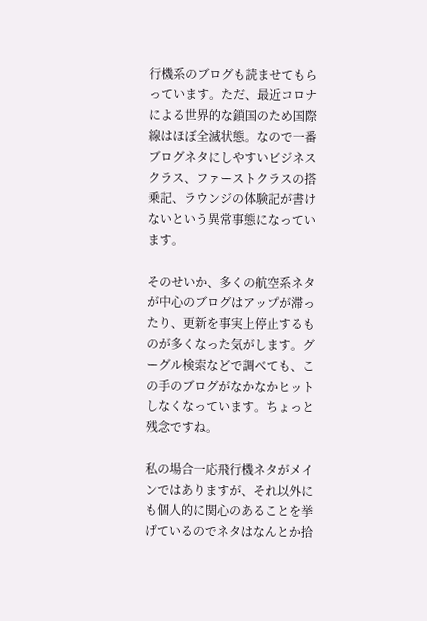行機系のブログも読ませてもらっています。ただ、最近コロナによる世界的な鎖国のため国際線はほぼ全滅状態。なので一番ブログネタにしやすいビジネスクラス、ファーストクラスの搭乗記、ラウンジの体験記が書けないという異常事態になっています。

そのせいか、多くの航空系ネタが中心のブログはアップが滞ったり、更新を事実上停止するものが多くなった気がします。グーグル検索などで調べても、この手のブログがなかなかヒットしなくなっています。ちょっと残念ですね。

私の場合一応飛行機ネタがメインではありますが、それ以外にも個人的に関心のあることを挙げているのでネタはなんとか拾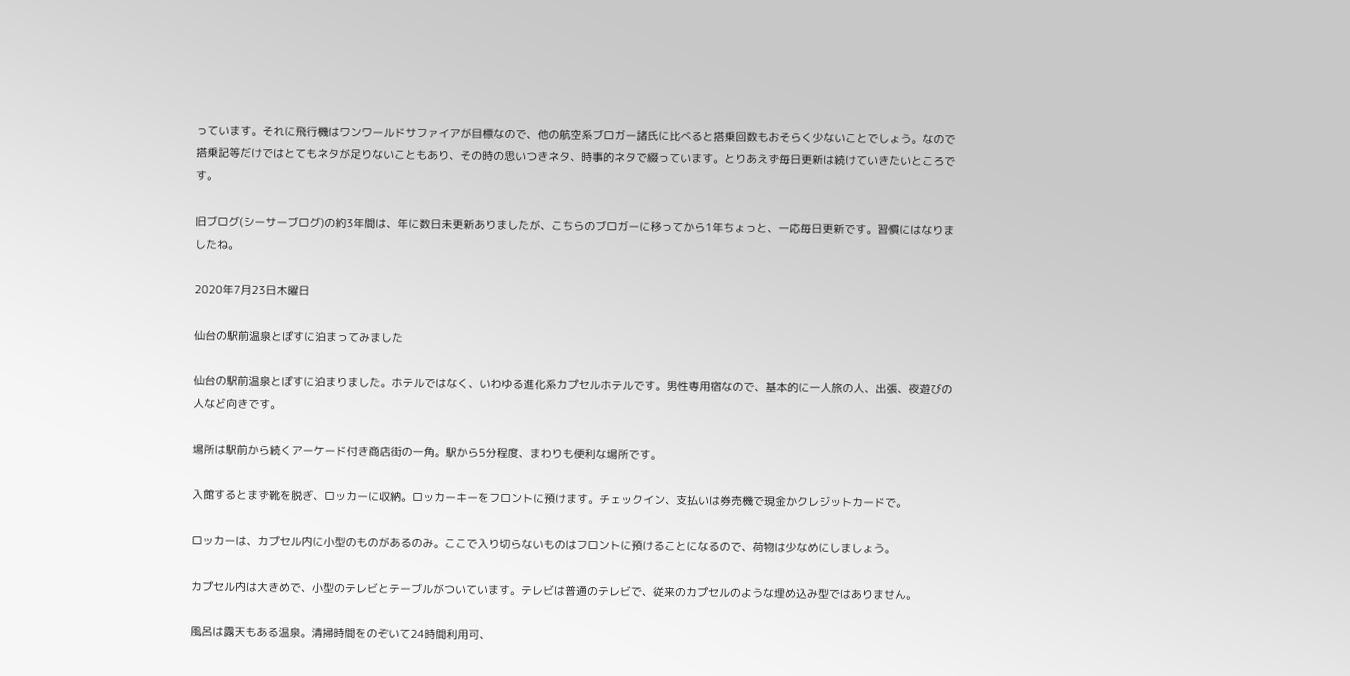っています。それに飛行機はワンワールドサファイアが目標なので、他の航空系ブロガー諸氏に比べると搭乗回数もおそらく少ないことでしょう。なので搭乗記等だけではとてもネタが足りないこともあり、その時の思いつきネタ、時事的ネタで綴っています。とりあえず毎日更新は続けていきたいところです。

旧ブログ(シーサーブログ)の約3年間は、年に数日未更新ありましたが、こちらのブロガーに移ってから1年ちょっと、一応毎日更新です。習慣にはなりましたね。

2020年7月23日木曜日

仙台の駅前温泉とぽすに泊まってみました

仙台の駅前温泉とぽすに泊まりました。ホテルではなく、いわゆる進化系カプセルホテルです。男性専用宿なので、基本的に一人旅の人、出張、夜遊びの人など向きです。

場所は駅前から続くアーケード付き商店街の一角。駅から5分程度、まわりも便利な場所です。

入館するとまず靴を脱ぎ、ロッカーに収納。ロッカーキーをフロントに預けます。チェックイン、支払いは券売機で現金かクレジットカードで。

ロッカーは、カプセル内に小型のものがあるのみ。ここで入り切らないものはフロントに預けることになるので、荷物は少なめにしましょう。

カプセル内は大きめで、小型のテレビとテーブルがついています。テレビは普通のテレビで、従来のカプセルのような埋め込み型ではありません。

風呂は露天もある温泉。清掃時間をのぞいて24時間利用可、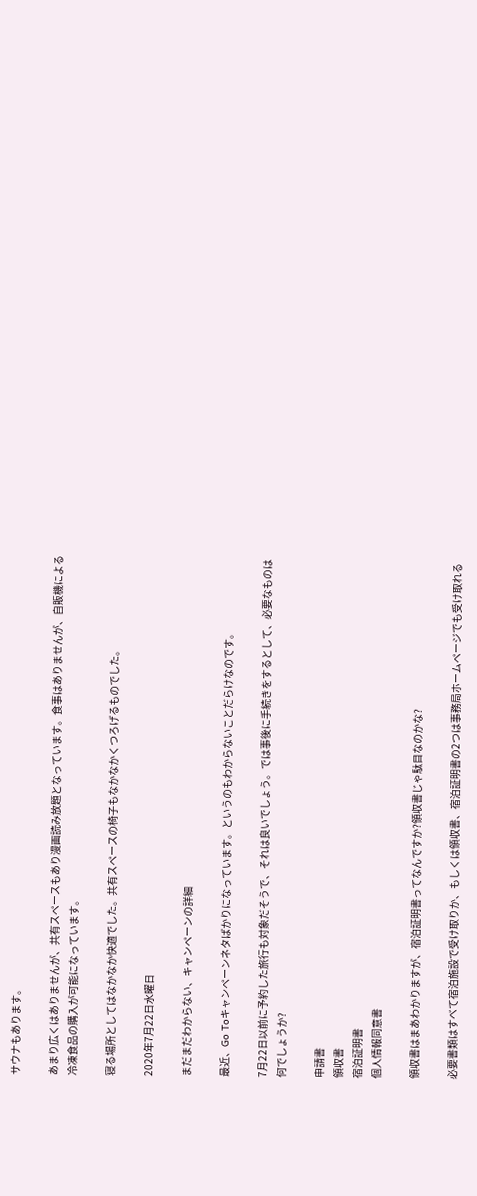サウナもあります。

あまり広くはありませんが、共有スペースもあり漫画読み放題となっています。食事はありませんが、自販機による冷凍食品の購入が可能になっています。

寝る場所としてはなかなか快適でした。共有スペースの椅子もなかなかくつろげるものでした。

2020年7月22日水曜日

まだまだわからない、キャンペーンの詳細

最近、Go Toキャンペーンネタばかりになっています。というのもわからないことだらけなのです。

7月22日以前に予約した旅行も対象だそうで、それは良いでしょう。では事後に手続きをするとして、必要なものは何でしょうか?

申請書
領収書
宿泊証明書
個人情報同意書

領収書はまあわかりますが、宿泊証明書ってなんですか?領収書じゃ駄目なのかな?

必要書類はすべて宿泊施設で受け取りか、もしくは領収書、宿泊証明書の2つは事務局ホームページでも受け取れる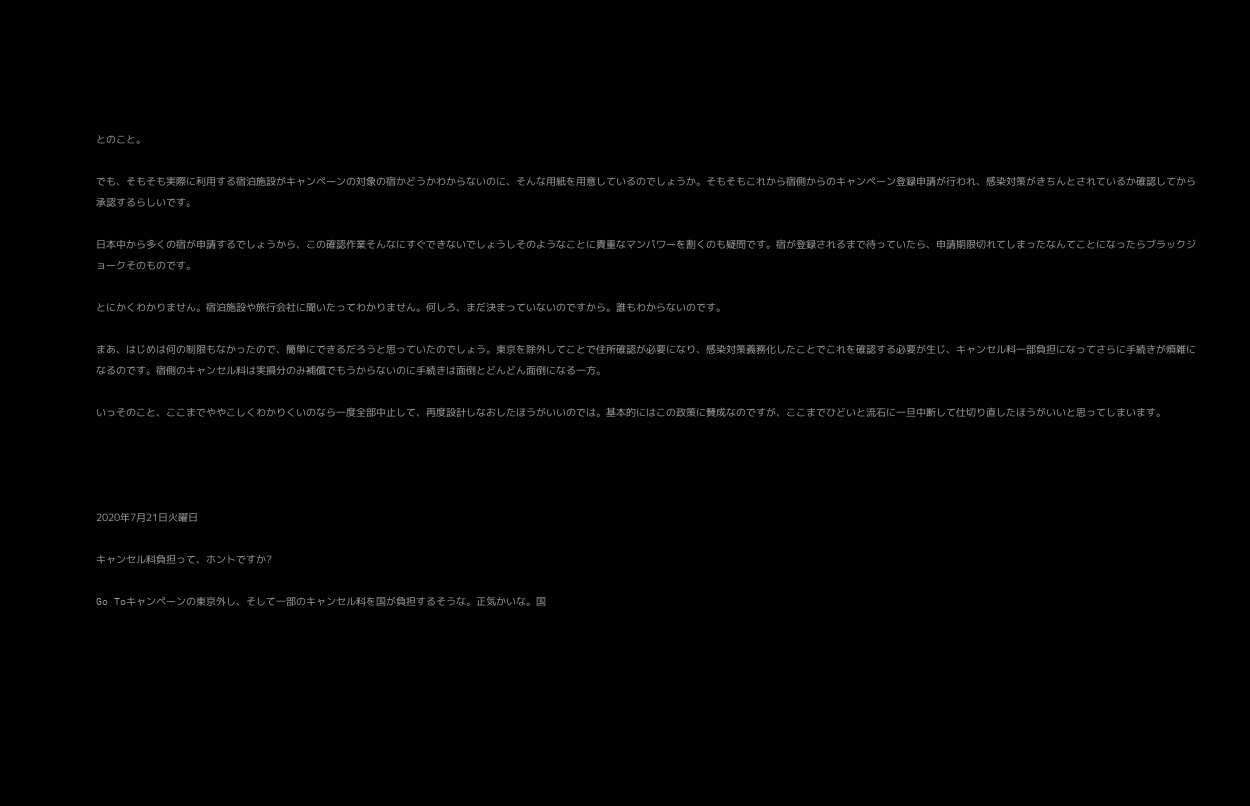とのこと。

でも、そもそも実際に利用する宿泊施設がキャンペーンの対象の宿かどうかわからないのに、そんな用紙を用意しているのでしょうか。そもそもこれから宿側からのキャンペーン登録申請が行われ、感染対策がきちんとされているか確認してから承認するらしいです。

日本中から多くの宿が申請するでしょうから、この確認作業そんなにすぐできないでしょうしそのようなことに貴重なマンパワーを割くのも疑問です。宿が登録されるまで待っていたら、申請期限切れてしまったなんてことになったらブラックジョークそのものです。

とにかくわかりません。宿泊施設や旅行会社に聞いたってわかりません。何しろ、まだ決まっていないのですから。誰もわからないのです。

まあ、はじめは何の制限もなかったので、簡単にできるだろうと思っていたのでしょう。東京を除外してことで住所確認が必要になり、感染対策義務化したことでこれを確認する必要が生じ、キャンセル料一部負担になってさらに手続きが煩雑になるのです。宿側のキャンセル料は実損分のみ補償でもうからないのに手続きは面倒とどんどん面倒になる一方。

いっそのこと、ここまでややこしくわかりくいのなら一度全部中止して、再度設計しなおしたほうがいいのでは。基本的にはこの政策に賛成なのですが、ここまでひどいと流石に一旦中断して仕切り直したほうがいいと思ってしまいます。




2020年7月21日火曜日

キャンセル料負担って、ホントですか?

Go Toキャンペーンの東京外し、そして一部のキャンセル料を国が負担するそうな。正気かいな。国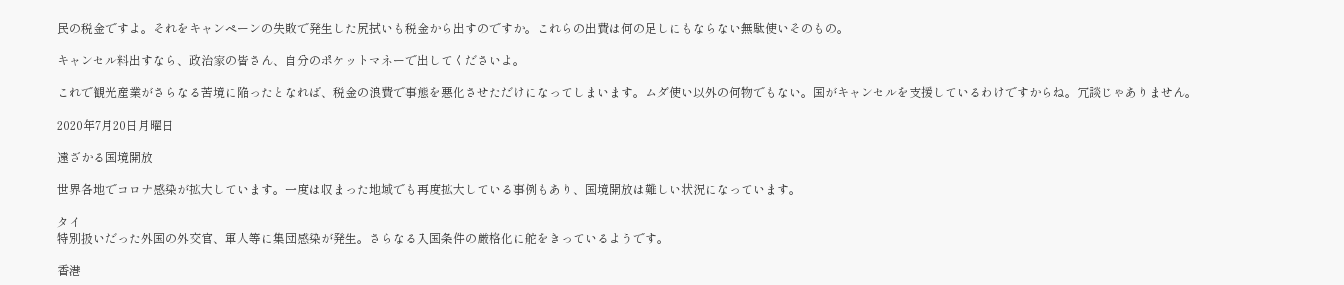民の税金ですよ。それをキャンペーンの失敗で発生した尻拭いも税金から出すのですか。これらの出費は何の足しにもならない無駄使いそのもの。

キャンセル料出すなら、政治家の皆さん、自分のポケットマネーで出してくださいよ。

これで観光産業がさらなる苦境に陥ったとなれば、税金の浪費で事態を悪化させただけになってしまいます。ムダ使い以外の何物でもない。国がキャンセルを支援しているわけですからね。冗談じゃありません。

2020年7月20日月曜日

遠ざかる国境開放

世界各地でコロナ感染が拡大しています。一度は収まった地域でも再度拡大している事例もあり、国境開放は難しい状況になっています。

タイ
特別扱いだった外国の外交官、軍人等に集団感染が発生。さらなる入国条件の厳格化に舵をきっているようです。

香港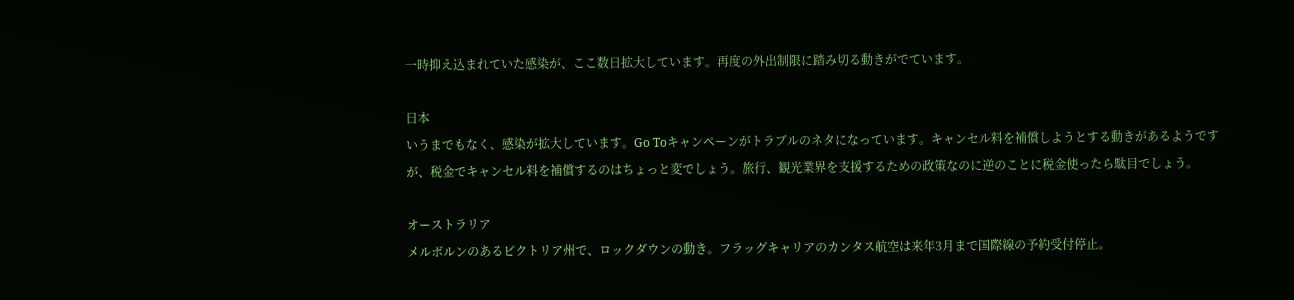一時抑え込まれていた感染が、ここ数日拡大しています。再度の外出制限に踏み切る動きがでています。

日本
いうまでもなく、感染が拡大しています。Go Toキャンペーンがトラブルのネタになっています。キャンセル料を補償しようとする動きがあるようですが、税金でキャンセル料を補償するのはちょっと変でしょう。旅行、観光業界を支援するための政策なのに逆のことに税金使ったら駄目でしょう。

オーストラリア
メルボルンのあるビクトリア州で、ロックダウンの動き。フラッグキャリアのカンタス航空は来年3月まで国際線の予約受付停止。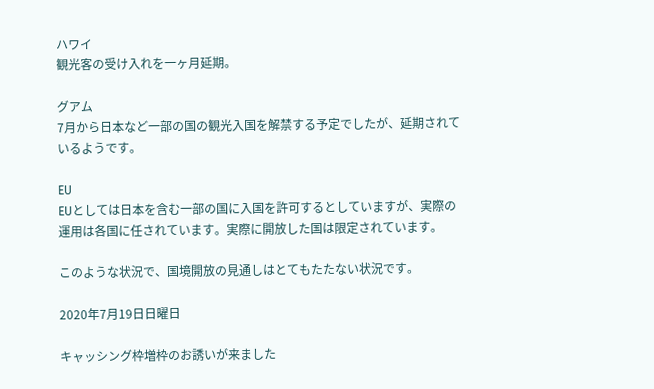ハワイ
観光客の受け入れを一ヶ月延期。

グアム
7月から日本など一部の国の観光入国を解禁する予定でしたが、延期されているようです。

EU
EUとしては日本を含む一部の国に入国を許可するとしていますが、実際の運用は各国に任されています。実際に開放した国は限定されています。

このような状況で、国境開放の見通しはとてもたたない状況です。

2020年7月19日日曜日

キャッシング枠増枠のお誘いが来ました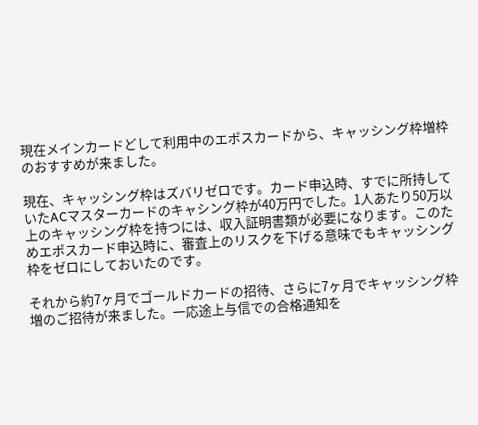現在メインカードどして利用中のエポスカードから、キャッシング枠増枠のおすすめが来ました。

現在、キャッシング枠はズバリゼロです。カード申込時、すでに所持していたACマスターカードのキャシング枠が40万円でした。1人あたり50万以上のキャッシング枠を持つには、収入証明書類が必要になります。このためエポスカード申込時に、審査上のリスクを下げる意味でもキャッシング枠をゼロにしておいたのです。

それから約7ヶ月でゴールドカードの招待、さらに7ヶ月でキャッシング枠増のご招待が来ました。一応途上与信での合格通知を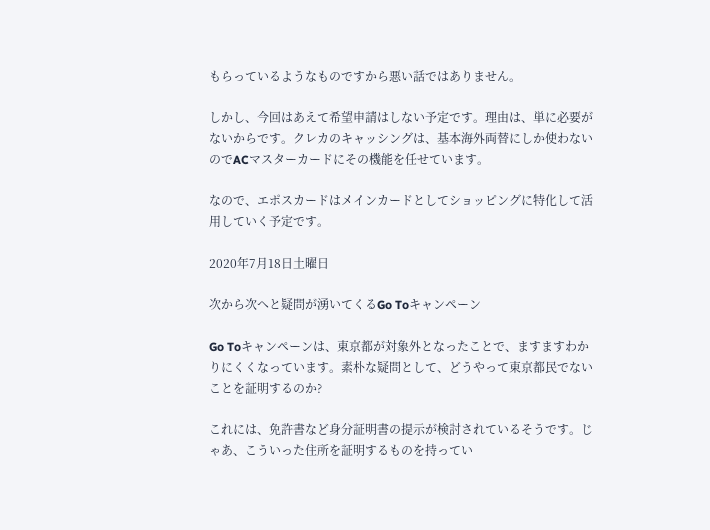もらっているようなものですから悪い話ではありません。

しかし、今回はあえて希望申請はしない予定です。理由は、単に必要がないからです。クレカのキャッシングは、基本海外両替にしか使わないのでACマスターカードにその機能を任せています。

なので、エポスカードはメインカードとしてショッピングに特化して活用していく予定です。

2020年7月18日土曜日

次から次へと疑問が湧いてくるGo Toキャンペーン

Go Toキャンペーンは、東京都が対象外となったことで、ますますわかりにくくなっています。素朴な疑問として、どうやって東京都民でないことを証明するのか?

これには、免許書など身分証明書の提示が検討されているそうです。じゃあ、こういった住所を証明するものを持ってい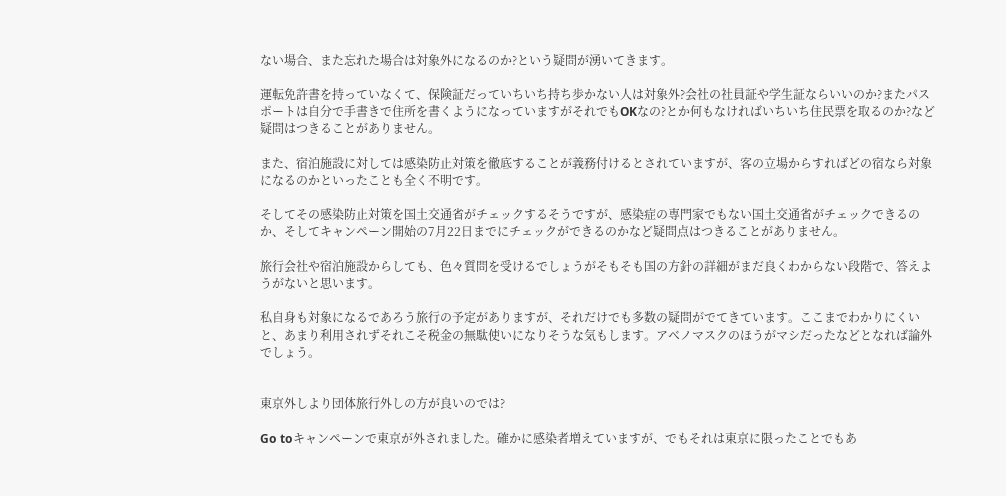ない場合、また忘れた場合は対象外になるのか?という疑問が湧いてきます。

運転免許書を持っていなくて、保険証だっていちいち持ち歩かない人は対象外?会社の社員証や学生証ならいいのか?またパスポートは自分で手書きで住所を書くようになっていますがそれでもOKなの?とか何もなければいちいち住民票を取るのか?など疑問はつきることがありません。

また、宿泊施設に対しては感染防止対策を徹底することが義務付けるとされていますが、客の立場からすればどの宿なら対象になるのかといったことも全く不明です。

そしてその感染防止対策を国土交通省がチェックするそうですが、感染症の専門家でもない国土交通省がチェックできるのか、そしてキャンペーン開始の7月22日までにチェックができるのかなど疑問点はつきることがありません。

旅行会社や宿泊施設からしても、色々質問を受けるでしょうがそもそも国の方針の詳細がまだ良くわからない段階で、答えようがないと思います。

私自身も対象になるであろう旅行の予定がありますが、それだけでも多数の疑問がでてきています。ここまでわかりにくいと、あまり利用されずそれこそ税金の無駄使いになりそうな気もします。アベノマスクのほうがマシだったなどとなれば論外でしょう。


東京外しより団体旅行外しの方が良いのでは?

Go toキャンペーンで東京が外されました。確かに感染者増えていますが、でもそれは東京に限ったことでもあ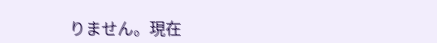りません。現在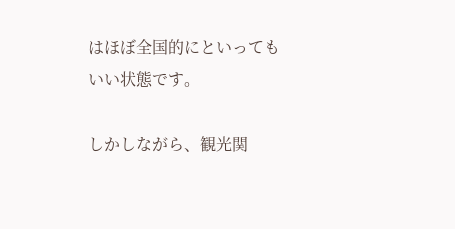はほぼ全国的にといってもいい状態です。

しかしながら、観光関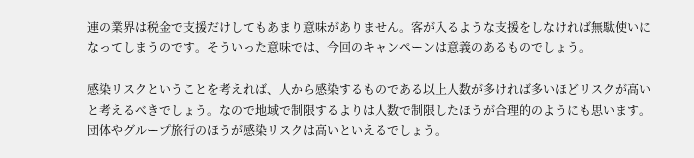連の業界は税金で支援だけしてもあまり意味がありません。客が入るような支援をしなければ無駄使いになってしまうのです。そういった意味では、今回のキャンペーンは意義のあるものでしょう。

感染リスクということを考えれば、人から感染するものである以上人数が多ければ多いほどリスクが高いと考えるべきでしょう。なので地域で制限するよりは人数で制限したほうが合理的のようにも思います。団体やグループ旅行のほうが感染リスクは高いといえるでしょう。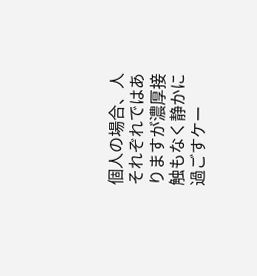個人の場合、人それぞれではありますが濃厚接触もなく静かに過ごすケー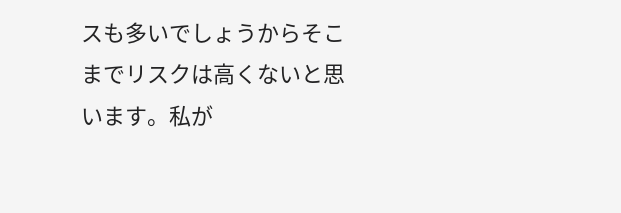スも多いでしょうからそこまでリスクは高くないと思います。私が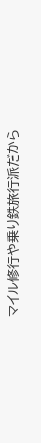マイル修行や乗り鉄旅行派だから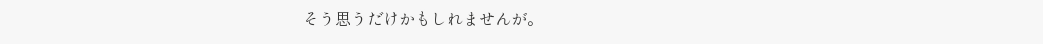そう思うだけかもしれませんが。